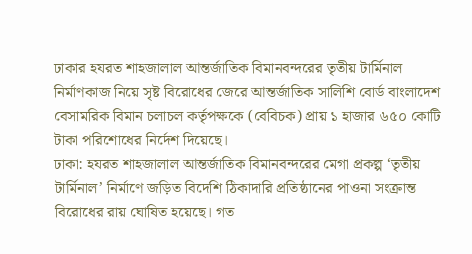ঢাকার হযরত শাহজালাল আন্তর্জাতিক বিমানবন্দরের তৃতীয় টার্মিনাল নির্মাণকাজ নিয়ে সৃষ্ট বিরোধের জেরে আন্তর্জাতিক সালিশি বোর্ড বাংলাদেশ বেসামরিক বিমান চলাচল কর্তৃপক্ষকে (বেবিচক) প্রায় ১ হাজার ৬৫০ কোটি টাকা পরিশোধের নির্দেশ দিয়েছে।
ঢাকা: হযরত শাহজালাল আন্তর্জাতিক বিমানবন্দরের মেগা প্রকল্প ‘তৃতীয় টার্মিনাল’ নির্মাণে জড়িত বিদেশি ঠিকাদারি প্রতিষ্ঠানের পাওনা সংক্রান্ত বিরোধের রায় ঘোষিত হয়েছে। গত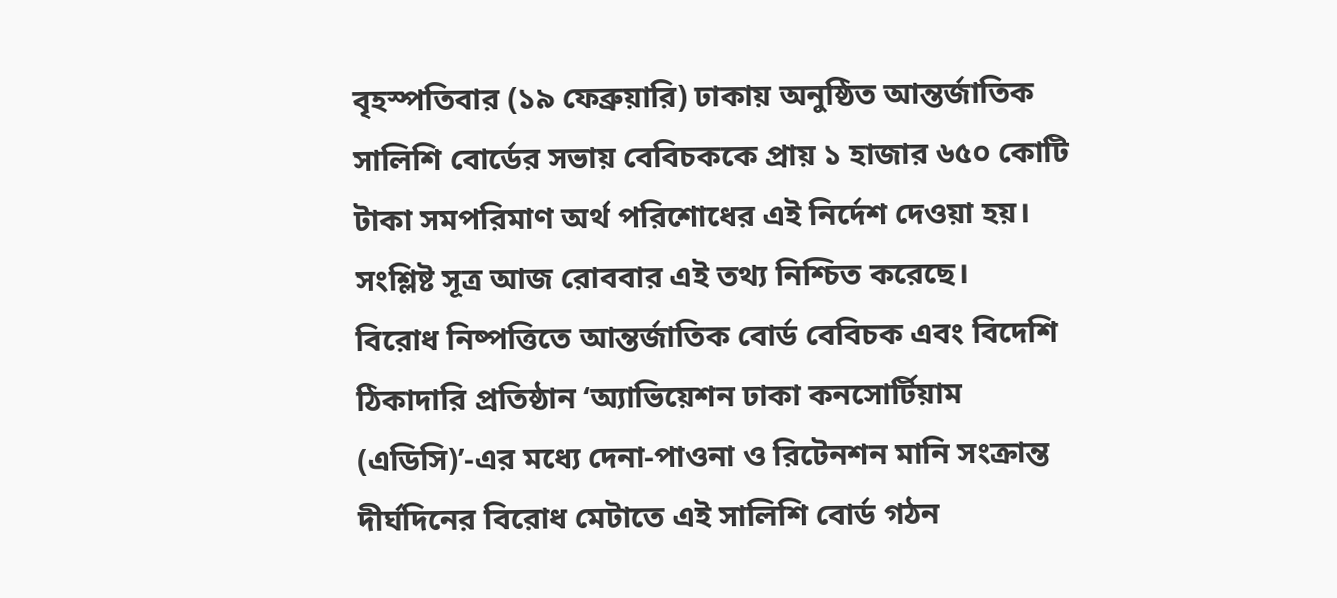বৃহস্পতিবার (১৯ ফেব্রুয়ারি) ঢাকায় অনুষ্ঠিত আন্তর্জাতিক সালিশি বোর্ডের সভায় বেবিচককে প্রায় ১ হাজার ৬৫০ কোটি টাকা সমপরিমাণ অর্থ পরিশোধের এই নির্দেশ দেওয়া হয়। সংশ্লিষ্ট সূত্র আজ রোববার এই তথ্য নিশ্চিত করেছে।
বিরোধ নিষ্পত্তিতে আন্তর্জাতিক বোর্ড বেবিচক এবং বিদেশি ঠিকাদারি প্রতিষ্ঠান ‘অ্যাভিয়েশন ঢাকা কনসোর্টিয়াম (এডিসি)’-এর মধ্যে দেনা-পাওনা ও রিটেনশন মানি সংক্রান্ত দীর্ঘদিনের বিরোধ মেটাতে এই সালিশি বোর্ড গঠন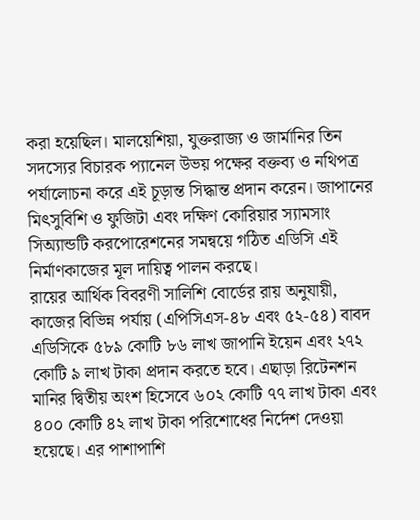করা হয়েছিল। মালয়েশিয়া, যুক্তরাজ্য ও জার্মানির তিন সদস্যের বিচারক প্যানেল উভয় পক্ষের বক্তব্য ও নথিপত্র পর্যালোচনা করে এই চূড়ান্ত সিদ্ধান্ত প্রদান করেন। জাপানের মিৎসুবিশি ও ফুজিটা এবং দক্ষিণ কোরিয়ার স্যামসাং সিঅ্যান্ডটি করপোরেশনের সমন্বয়ে গঠিত এডিসি এই নির্মাণকাজের মূল দায়িত্ব পালন করছে।
রায়ের আর্থিক বিবরণী সালিশি বোর্ডের রায় অনুযায়ী, কাজের বিভিন্ন পর্যায় (এপিসিএস-৪৮ এবং ৫২-৫৪) বাবদ এডিসিকে ৫৮৯ কোটি ৮৬ লাখ জাপানি ইয়েন এবং ২৭২ কোটি ৯ লাখ টাকা প্রদান করতে হবে। এছাড়া রিটেনশন মানির দ্বিতীয় অংশ হিসেবে ৬০২ কোটি ৭৭ লাখ টাকা এবং ৪০০ কোটি ৪২ লাখ টাকা পরিশোধের নির্দেশ দেওয়া হয়েছে। এর পাশাপাশি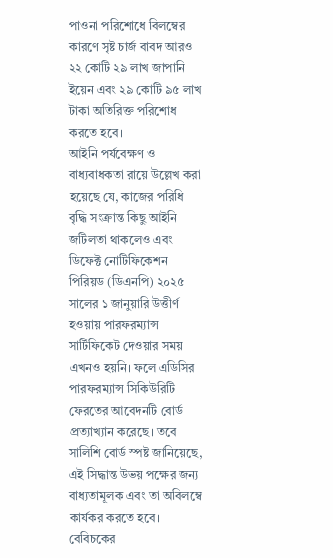পাওনা পরিশোধে বিলম্বের কারণে সৃষ্ট চার্জ বাবদ আরও ২২ কোটি ২৯ লাখ জাপানি ইয়েন এবং ২৯ কোটি ৯৫ লাখ টাকা অতিরিক্ত পরিশোধ করতে হবে।
আইনি পর্যবেক্ষণ ও বাধ্যবাধকতা রায়ে উল্লেখ করা হয়েছে যে, কাজের পরিধি বৃদ্ধি সংক্রান্ত কিছু আইনি জটিলতা থাকলেও এবং ডিফেক্ট নোটিফিকেশন পিরিয়ড (ডিএনপি) ২০২৫ সালের ১ জানুয়ারি উত্তীর্ণ হওয়ায় পারফরম্যান্স সার্টিফিকেট দেওয়ার সময় এখনও হয়নি। ফলে এডিসির পারফরম্যান্স সিকিউরিটি ফেরতের আবেদনটি বোর্ড প্রত্যাখ্যান করেছে। তবে সালিশি বোর্ড স্পষ্ট জানিয়েছে, এই সিদ্ধান্ত উভয় পক্ষের জন্য বাধ্যতামূলক এবং তা অবিলম্বে কার্যকর করতে হবে।
বেবিচকের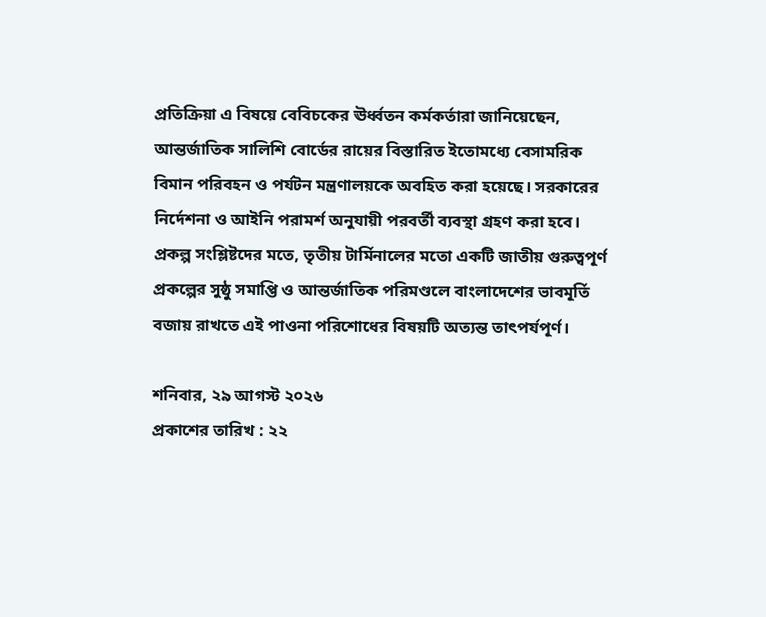প্রতিক্রিয়া এ বিষয়ে বেবিচকের ঊর্ধ্বতন কর্মকর্তারা জানিয়েছেন, আন্তর্জাতিক সালিশি বোর্ডের রায়ের বিস্তারিত ইতোমধ্যে বেসামরিক বিমান পরিবহন ও পর্যটন মন্ত্রণালয়কে অবহিত করা হয়েছে। সরকারের নির্দেশনা ও আইনি পরামর্শ অনুযায়ী পরবর্তী ব্যবস্থা গ্রহণ করা হবে।
প্রকল্প সংশ্লিষ্টদের মতে, তৃতীয় টার্মিনালের মতো একটি জাতীয় গুরুত্বপূর্ণ প্রকল্পের সুষ্ঠু সমাপ্তি ও আন্তর্জাতিক পরিমণ্ডলে বাংলাদেশের ভাবমূর্তি বজায় রাখতে এই পাওনা পরিশোধের বিষয়টি অত্যন্ত তাৎপর্যপূর্ণ।

শনিবার, ২৯ আগস্ট ২০২৬
প্রকাশের তারিখ : ২২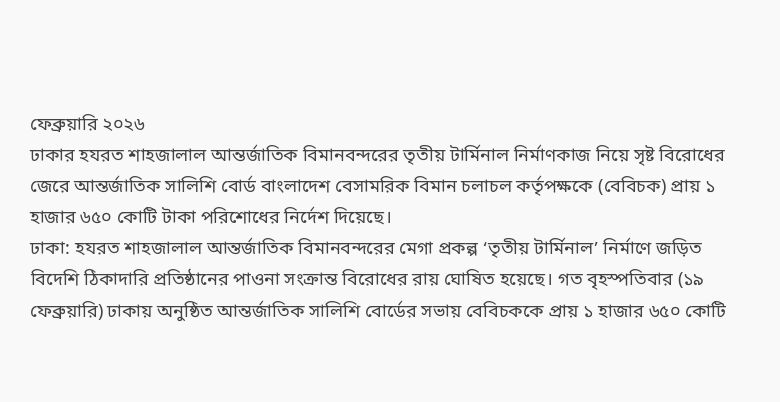ফেব্রুয়ারি ২০২৬
ঢাকার হযরত শাহজালাল আন্তর্জাতিক বিমানবন্দরের তৃতীয় টার্মিনাল নির্মাণকাজ নিয়ে সৃষ্ট বিরোধের জেরে আন্তর্জাতিক সালিশি বোর্ড বাংলাদেশ বেসামরিক বিমান চলাচল কর্তৃপক্ষকে (বেবিচক) প্রায় ১ হাজার ৬৫০ কোটি টাকা পরিশোধের নির্দেশ দিয়েছে।
ঢাকা: হযরত শাহজালাল আন্তর্জাতিক বিমানবন্দরের মেগা প্রকল্প ‘তৃতীয় টার্মিনাল’ নির্মাণে জড়িত বিদেশি ঠিকাদারি প্রতিষ্ঠানের পাওনা সংক্রান্ত বিরোধের রায় ঘোষিত হয়েছে। গত বৃহস্পতিবার (১৯ ফেব্রুয়ারি) ঢাকায় অনুষ্ঠিত আন্তর্জাতিক সালিশি বোর্ডের সভায় বেবিচককে প্রায় ১ হাজার ৬৫০ কোটি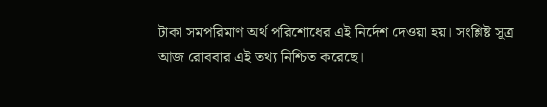টাকা সমপরিমাণ অর্থ পরিশোধের এই নির্দেশ দেওয়া হয়। সংশ্লিষ্ট সূত্র আজ রোববার এই তথ্য নিশ্চিত করেছে।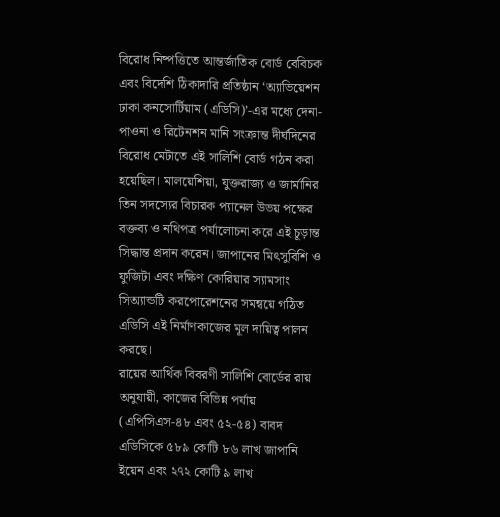বিরোধ নিষ্পত্তিতে আন্তর্জাতিক বোর্ড বেবিচক এবং বিদেশি ঠিকাদারি প্রতিষ্ঠান ‘অ্যাভিয়েশন ঢাকা কনসোর্টিয়াম (এডিসি)’-এর মধ্যে দেনা-পাওনা ও রিটেনশন মানি সংক্রান্ত দীর্ঘদিনের বিরোধ মেটাতে এই সালিশি বোর্ড গঠন করা হয়েছিল। মালয়েশিয়া, যুক্তরাজ্য ও জার্মানির তিন সদস্যের বিচারক প্যানেল উভয় পক্ষের বক্তব্য ও নথিপত্র পর্যালোচনা করে এই চূড়ান্ত সিদ্ধান্ত প্রদান করেন। জাপানের মিৎসুবিশি ও ফুজিটা এবং দক্ষিণ কোরিয়ার স্যামসাং সিঅ্যান্ডটি করপোরেশনের সমন্বয়ে গঠিত এডিসি এই নির্মাণকাজের মূল দায়িত্ব পালন করছে।
রায়ের আর্থিক বিবরণী সালিশি বোর্ডের রায় অনুযায়ী, কাজের বিভিন্ন পর্যায় (এপিসিএস-৪৮ এবং ৫২-৫৪) বাবদ এডিসিকে ৫৮৯ কোটি ৮৬ লাখ জাপানি ইয়েন এবং ২৭২ কোটি ৯ লাখ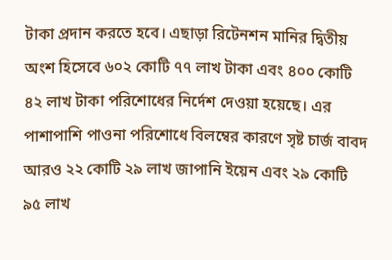টাকা প্রদান করতে হবে। এছাড়া রিটেনশন মানির দ্বিতীয় অংশ হিসেবে ৬০২ কোটি ৭৭ লাখ টাকা এবং ৪০০ কোটি ৪২ লাখ টাকা পরিশোধের নির্দেশ দেওয়া হয়েছে। এর পাশাপাশি পাওনা পরিশোধে বিলম্বের কারণে সৃষ্ট চার্জ বাবদ আরও ২২ কোটি ২৯ লাখ জাপানি ইয়েন এবং ২৯ কোটি ৯৫ লাখ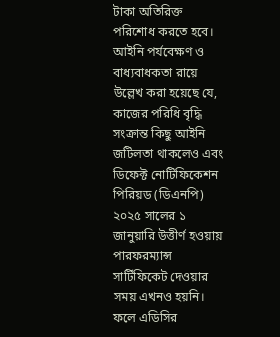টাকা অতিরিক্ত পরিশোধ করতে হবে।
আইনি পর্যবেক্ষণ ও বাধ্যবাধকতা রায়ে উল্লেখ করা হয়েছে যে, কাজের পরিধি বৃদ্ধি সংক্রান্ত কিছু আইনি জটিলতা থাকলেও এবং ডিফেক্ট নোটিফিকেশন পিরিয়ড (ডিএনপি) ২০২৫ সালের ১ জানুয়ারি উত্তীর্ণ হওয়ায় পারফরম্যান্স সার্টিফিকেট দেওয়ার সময় এখনও হয়নি। ফলে এডিসির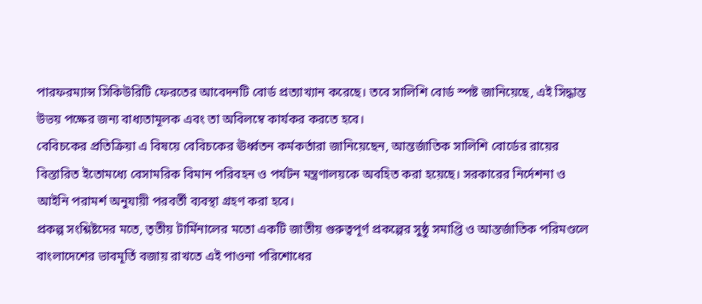পারফরম্যান্স সিকিউরিটি ফেরতের আবেদনটি বোর্ড প্রত্যাখ্যান করেছে। তবে সালিশি বোর্ড স্পষ্ট জানিয়েছে, এই সিদ্ধান্ত উভয় পক্ষের জন্য বাধ্যতামূলক এবং তা অবিলম্বে কার্যকর করতে হবে।
বেবিচকের প্রতিক্রিয়া এ বিষয়ে বেবিচকের ঊর্ধ্বতন কর্মকর্তারা জানিয়েছেন, আন্তর্জাতিক সালিশি বোর্ডের রায়ের বিস্তারিত ইতোমধ্যে বেসামরিক বিমান পরিবহন ও পর্যটন মন্ত্রণালয়কে অবহিত করা হয়েছে। সরকারের নির্দেশনা ও আইনি পরামর্শ অনুযায়ী পরবর্তী ব্যবস্থা গ্রহণ করা হবে।
প্রকল্প সংশ্লিষ্টদের মতে, তৃতীয় টার্মিনালের মতো একটি জাতীয় গুরুত্বপূর্ণ প্রকল্পের সুষ্ঠু সমাপ্তি ও আন্তর্জাতিক পরিমণ্ডলে বাংলাদেশের ভাবমূর্তি বজায় রাখতে এই পাওনা পরিশোধের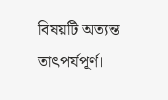বিষয়টি অত্যন্ত তাৎপর্যপূর্ণ।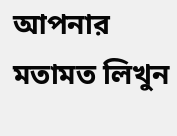আপনার মতামত লিখুন